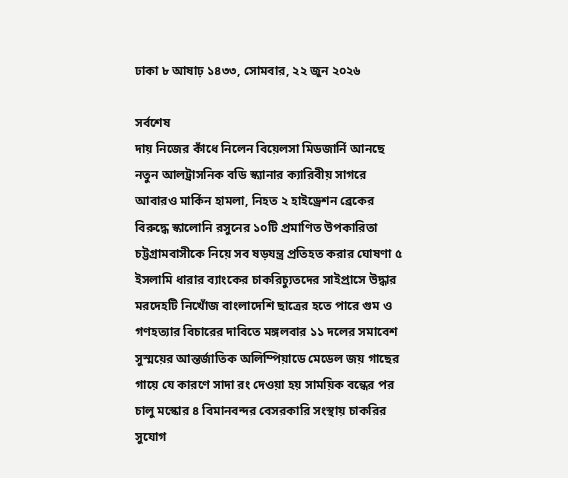ঢাকা ৮ আষাঢ় ১৪৩৩, সোমবার, ২২ জুন ২০২৬

সর্বশেষ
দায় নিজের কাঁধে নিলেন বিয়েলসা মিডজার্নি আনছে নতুন আলট্রাসনিক বডি স্ক্যানার ক্যারিবীয় সাগরে আবারও মার্কিন হামলা, নিহত ২ হাইড্রেশন ব্রেকের বিরুদ্ধে স্কালোনি রসুনের ১০টি প্রমাণিত উপকারিতা চট্টগ্রামবাসীকে নিয়ে সব ষড়যন্ত্র প্রতিহত করার ঘোষণা ৫ ইসলামি ধারার ব্যাংকের চাকরিচ্যুতদের সাইপ্রাসে উদ্ধার মরদেহটি নিখোঁজ বাংলাদেশি ছাত্রের হতে পারে গুম ও গণহত্যার বিচারের দাবিতে মঙ্গলবার ১১ দলের সমাবেশ সুস্ময়ের আন্তর্জাতিক অলিম্পিয়াডে মেডেল জয় গাছের গায়ে যে কারণে সাদা রং দেওয়া হয় সাময়িক বন্ধের পর চালু মস্কোর ৪ বিমানবন্দর বেসরকারি সংস্থায় চাকরির সুযোগ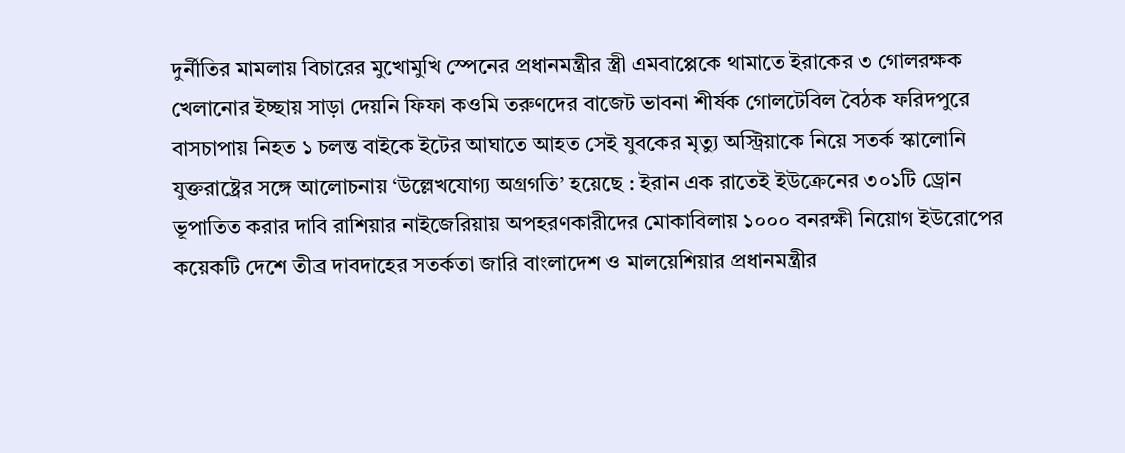দুর্নীতির মামলায় বিচারের মুখোমুখি স্পেনের প্রধানমন্ত্রীর স্ত্রী এমবাপ্পেকে থামাতে ইরাকের ৩ গোলরক্ষক খেলানোর ইচ্ছায় সাড়া দেয়নি ফিফা কওমি তরুণদের বাজেট ভাবনা শীর্ষক গোলটেবিল বৈঠক ফরিদপুরে বাসচাপায় নিহত ১ চলন্ত বাইকে ইটের আঘাতে আহত সেই যুবকের মৃত্যু অস্ট্রিয়াকে নিয়ে সতর্ক স্কালোনি যুক্তরাষ্ট্রের সঙ্গে আলোচনায় ‘উল্লেখযোগ্য অগ্রগতি’ হয়েছে : ইরান এক রাতেই ইউক্রেনের ৩০১টি ড্রোন ভূপাতিত করার দাবি রাশিয়ার নাইজেরিয়ায় অপহরণকারীদের মোকাবিলায় ১০০০ বনরক্ষী নিয়োগ ইউরোপের কয়েকটি দেশে তীব্র দাবদাহের সতর্কতা জারি বাংলাদেশ ও মালয়েশিয়ার প্রধানমন্ত্রীর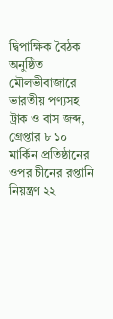দ্বিপাক্ষিক বৈঠক অনুষ্ঠিত মৌলভীবাজারে ভারতীয় পণ্যসহ ট্রাক ও বাস জব্দ, গ্রেপ্তার ৮ ১০ মার্কিন প্রতিষ্ঠানের ওপর চীনের রপ্তানি নিয়ন্ত্রণ ২২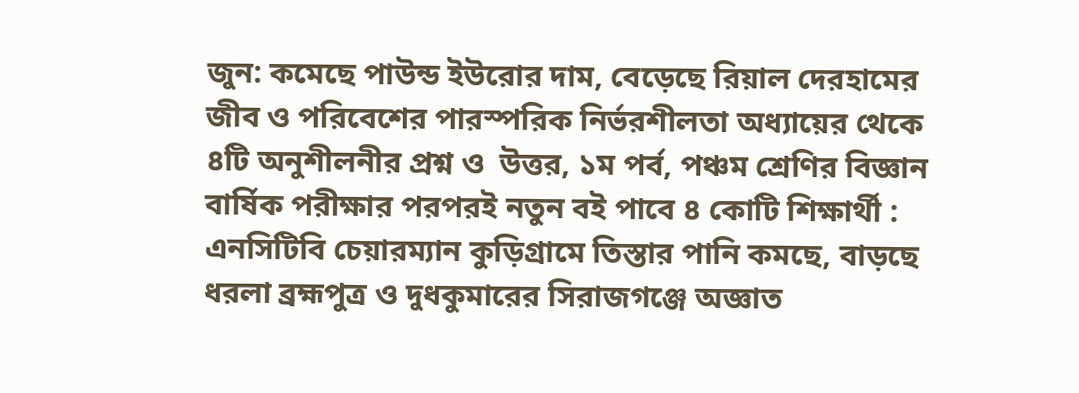জুন: কমেছে পাউন্ড ইউরোর দাম, বেড়েছে রিয়াল দেরহামের জীব ও পরিবেশের পারস্পরিক নির্ভরশীলতা অধ্যায়ের থেকে ৪টি অনুশীলনীর প্রশ্ন ও  উত্তর, ১ম পর্ব, পঞ্চম শ্রেণির বিজ্ঞান বার্ষিক পরীক্ষার পরপরই নতুন বই পাবে ৪ কোটি শিক্ষার্থী : এনসিটিবি চেয়ারম্যান কুড়িগ্রামে তিস্তার পানি কমছে, বাড়ছে ধরলা ব্রহ্মপুত্র ও দুধকুমারের সিরাজগঞ্জে অজ্ঞাত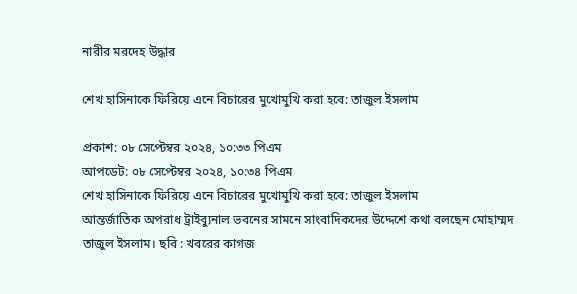নারীর মরদেহ উদ্ধার

শেখ হাসিনাকে ফিরিয়ে এনে বিচারের মুখোমুখি করা হবে: তাজুল ইসলাম

প্রকাশ: ০৮ সেপ্টেম্বর ২০২৪, ১০:৩৩ পিএম
আপডেট: ০৮ সেপ্টেম্বর ২০২৪, ১০:৩৪ পিএম
শেখ হাসিনাকে ফিরিয়ে এনে বিচারের মুখোমুখি করা হবে: তাজুল ইসলাম
আন্তর্জাতিক অপরাধ ট্রাইব্যুনাল ভবনের সামনে সাংবাদিকদের উদ্দেশে কথা বলছেন মোহাম্মদ তাজুল ইসলাম। ছবি : খবরের কাগজ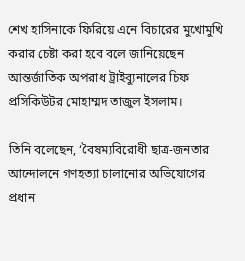শেখ হাসিনাকে ফিরিয়ে এনে বিচারের মুখোমুখি করার চেষ্টা করা হবে বলে জানিয়েছেন আন্তর্জাতিক অপরাধ ট্রাইব্যুনালের চিফ প্রসিকিউটর মোহাম্মদ তাজুল ইসলাম।

তিনি বলেছেন, ‘বৈষম্যবিরোধী ছাত্র-জনতার আন্দোলনে গণহত্যা চালানোর অভিযোগের প্রধান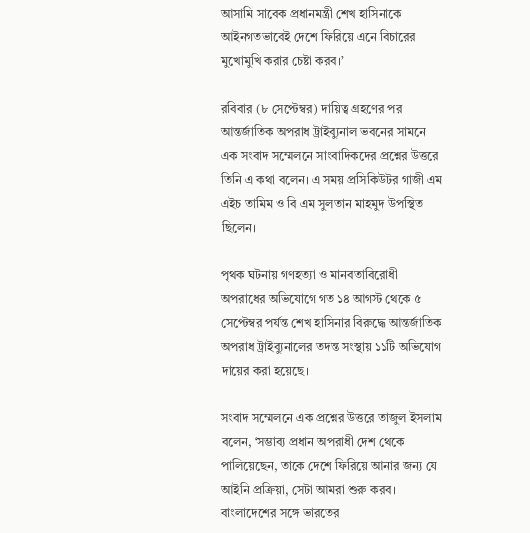আসামি সাবেক প্রধানমন্ত্রী শেখ হাসিনাকে আইনগতভাবেই দেশে ফিরিয়ে এনে বিচারের মুখোমুখি করার চেষ্টা করব।’

রবিবার (৮ সেপ্টেম্বর) দায়িত্ব গ্রহণের পর আন্তর্জাতিক অপরাধ ট্রাইব্যুনাল ভবনের সামনে এক সংবাদ সম্মেলনে সাংবাদিকদের প্রশ্নের উত্তরে তিনি এ কথা বলেন। এ সময় প্রসিকিউটর গাজী এম এইচ তামিম ও বি এম সুলতান মাহমুদ উপস্থিত ছিলেন।

পৃথক ঘটনায় গণহত্যা ও মানবতাবিরোধী অপরাধের অভিযোগে গত ১৪ আগস্ট থেকে ৫ সেপ্টেম্বর পর্যন্ত শেখ হাসিনার বিরুদ্ধে আন্তর্জাতিক অপরাধ ট্রাইব্যুনালের তদন্ত সংস্থায় ১১টি অভিযোগ দায়ের করা হয়েছে।

সংবাদ সম্মেলনে এক প্রশ্নের উত্তরে তাজুল ইসলাম বলেন, ‘সম্ভাব্য প্রধান অপরাধী দেশ থেকে পালিয়েছেন, তাকে দেশে ফিরিয়ে আনার জন্য যে আইনি প্রক্রিয়া, সেটা আমরা শুরু করব। বাংলাদেশের সঙ্গে ভারতের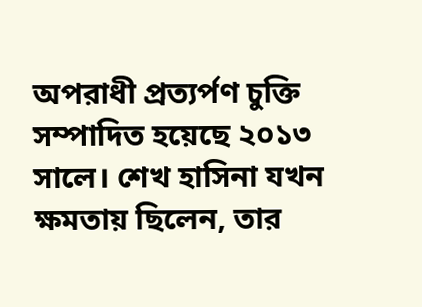অপরাধী প্রত্যর্পণ চুক্তি সম্পাদিত হয়েছে ২০১৩ সালে। শেখ হাসিনা যখন ক্ষমতায় ছিলেন, তার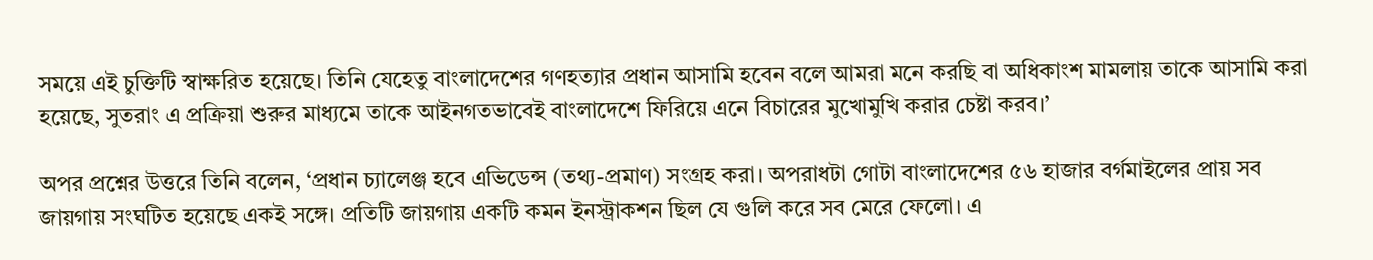সময়ে এই চুক্তিটি স্বাক্ষরিত হয়েছে। তিনি যেহেতু বাংলাদেশের গণহত্যার প্রধান আসামি হবেন বলে আমরা মনে করছি বা অধিকাংশ মামলায় তাকে আসামি করা হয়েছে, সুতরাং এ প্রক্রিয়া শুরুর মাধ্যমে তাকে আইনগতভাবেই বাংলাদেশে ফিরিয়ে এনে বিচারের মুখোমুখি করার চেষ্টা করব।’

অপর প্রশ্নের উত্তরে তিনি বলেন, ‘প্রধান চ্যালেঞ্জ হবে এভিডেন্স (তথ্য-প্রমাণ) সংগ্রহ করা। অপরাধটা গোটা বাংলাদেশের ৫৬ হাজার বর্গমাইলের প্রায় সব জায়গায় সংঘটিত হয়েছে একই সঙ্গে। প্রতিটি জায়গায় একটি কমন ইনস্ট্রাকশন ছিল যে গুলি করে সব মেরে ফেলো। এ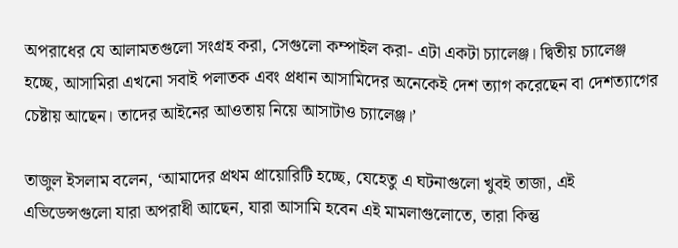অপরাধের যে আলামতগুলো সংগ্রহ করা, সেগুলো কম্পাইল করা- এটা একটা চ্যালেঞ্জ। দ্বিতীয় চ্যালেঞ্জ হচ্ছে, আসামিরা এখনো সবাই পলাতক এবং প্রধান আসামিদের অনেকেই দেশ ত্যাগ করেছেন বা দেশত্যাগের চেষ্টায় আছেন। তাদের আইনের আওতায় নিয়ে আসাটাও চ্যালেঞ্জ।’

তাজুল ইসলাম বলেন, ‘আমাদের প্রথম প্রায়োরিটি হচ্ছে, যেহেতু এ ঘটনাগুলো খুবই তাজা, এই এভিডেন্সগুলো যারা অপরাধী আছেন, যারা আসামি হবেন এই মামলাগুলোতে, তারা কিন্তু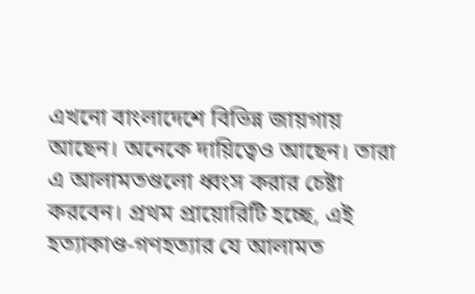এখনো বাংলাদেশে বিভিন্ন জায়গায় আছেন। অনেকে দায়িত্বেও আছেন। তারা এ আলামতগুলো ধ্বংস করার চেষ্টা করবেন। প্রথম প্রায়োরিটি হচ্ছে, এই হত্যাকাণ্ড-গণহত্যার যে আলামত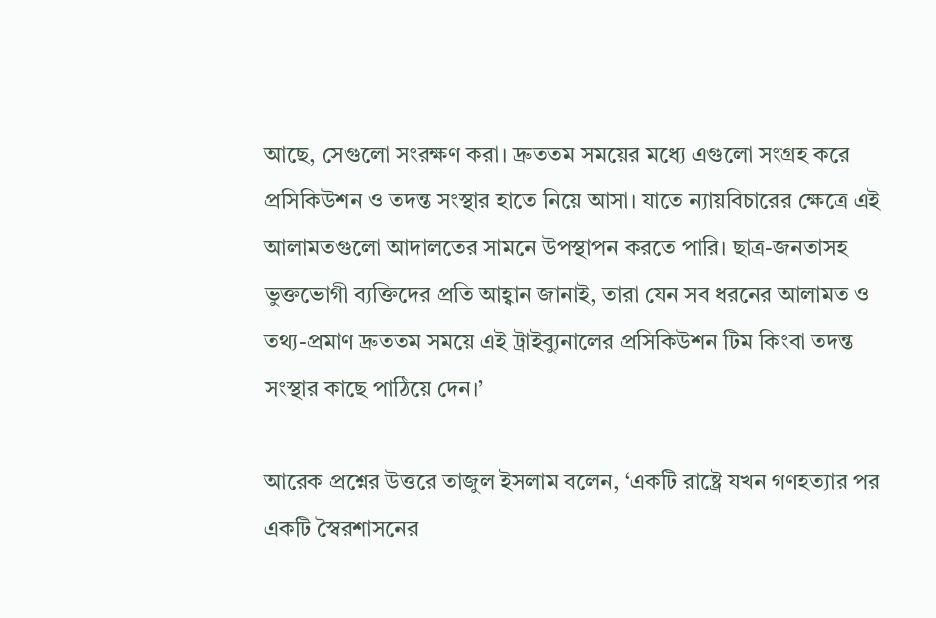আছে, সেগুলো সংরক্ষণ করা। দ্রুততম সময়ের মধ্যে এগুলো সংগ্রহ করে প্রসিকিউশন ও তদন্ত সংস্থার হাতে নিয়ে আসা। যাতে ন্যায়বিচারের ক্ষেত্রে এই আলামতগুলো আদালতের সামনে উপস্থাপন করতে পারি। ছাত্র-জনতাসহ ভুক্তভোগী ব্যক্তিদের প্রতি আহ্বান জানাই, তারা যেন সব ধরনের আলামত ও তথ্য-প্রমাণ দ্রুততম সময়ে এই ট্রাইব্যুনালের প্রসিকিউশন টিম কিংবা তদন্ত সংস্থার কাছে পাঠিয়ে দেন।’

আরেক প্রশ্নের উত্তরে তাজুল ইসলাম বলেন, ‘একটি রাষ্ট্রে যখন গণহত্যার পর একটি স্বৈরশাসনের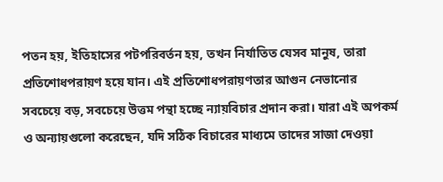পতন হয়, ইতিহাসের পটপরিবর্তন হয়, তখন নির্যাতিত যেসব মানুষ, তারা প্রতিশোধপরায়ণ হয়ে যান। এই প্রতিশোধপরায়ণতার আগুন নেভানোর সবচেয়ে বড়, সবচেয়ে উত্তম পন্থা হচ্ছে ন্যায়বিচার প্রদান করা। যারা এই অপকর্ম ও অন্যায়গুলো করেছেন, যদি সঠিক বিচারের মাধ্যমে তাদের সাজা দেওয়া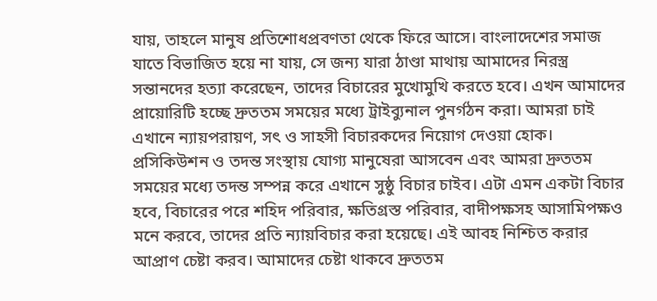যায়, তাহলে মানুষ প্রতিশোধপ্রবণতা থেকে ফিরে আসে। বাংলাদেশের সমাজ যাতে বিভাজিত হয়ে না যায়, সে জন্য যারা ঠাণ্ডা মাথায় আমাদের নিরস্ত্র সন্তানদের হত্যা করেছেন, তাদের বিচারের মুখোমুখি করতে হবে। এখন আমাদের প্রায়োরিটি হচ্ছে দ্রুততম সময়ের মধ্যে ট্রাইব্যুনাল পুনর্গঠন করা। আমরা চাই এখানে ন্যায়পরায়ণ, সৎ ও সাহসী বিচারকদের নিয়োগ দেওয়া হোক। প্রসিকিউশন ও তদন্ত সংস্থায় যোগ্য মানুষেরা আসবেন এবং আমরা দ্রুততম সময়ের মধ্যে তদন্ত সম্পন্ন করে এখানে সুষ্ঠু বিচার চাইব। এটা এমন একটা বিচার হবে, বিচারের পরে শহিদ পরিবার, ক্ষতিগ্রস্ত পরিবার, বাদীপক্ষসহ আসামিপক্ষও মনে করবে, তাদের প্রতি ন্যায়বিচার করা হয়েছে। এই আবহ নিশ্চিত করার আপ্রাণ চেষ্টা করব। আমাদের চেষ্টা থাকবে দ্রুততম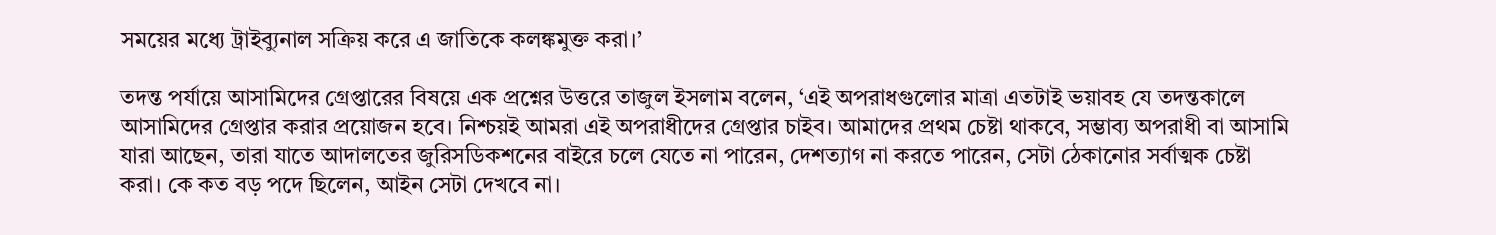সময়ের মধ্যে ট্রাইব্যুনাল সক্রিয় করে এ জাতিকে কলঙ্কমুক্ত করা।’

তদন্ত পর্যায়ে আসামিদের গ্রেপ্তারের বিষয়ে এক প্রশ্নের উত্তরে তাজুল ইসলাম বলেন, ‘এই অপরাধগুলোর মাত্রা এতটাই ভয়াবহ যে তদন্তকালে আসামিদের গ্রেপ্তার করার প্রয়োজন হবে। নিশ্চয়ই আমরা এই অপরাধীদের গ্রেপ্তার চাইব। আমাদের প্রথম চেষ্টা থাকবে, সম্ভাব্য অপরাধী বা আসামি যারা আছেন, তারা যাতে আদালতের জুরিসডিকশনের বাইরে চলে যেতে না পারেন, দেশত্যাগ না করতে পারেন, সেটা ঠেকানোর সর্বাত্মক চেষ্টা করা। কে কত বড় পদে ছিলেন, আইন সেটা দেখবে না।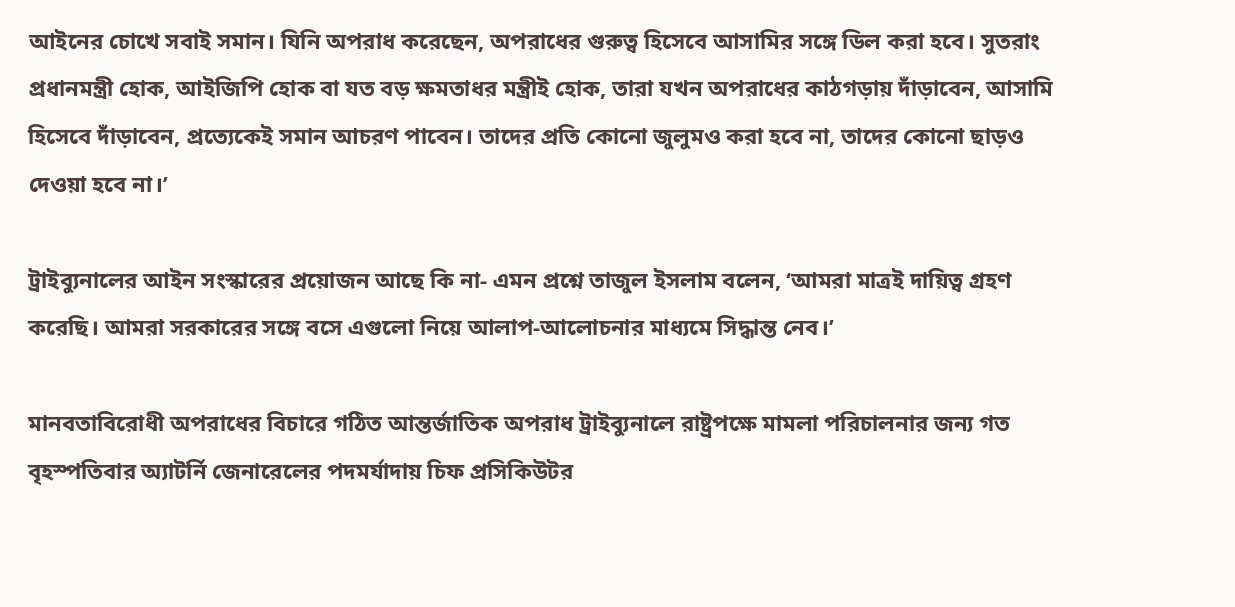আইনের চোখে সবাই সমান। যিনি অপরাধ করেছেন, অপরাধের গুরুত্ব হিসেবে আসামির সঙ্গে ডিল করা হবে। সুতরাং প্রধানমন্ত্রী হোক, আইজিপি হোক বা যত বড় ক্ষমতাধর মন্ত্রীই হোক, তারা যখন অপরাধের কাঠগড়ায় দাঁড়াবেন, আসামি হিসেবে দাঁড়াবেন, প্রত্যেকেই সমান আচরণ পাবেন। তাদের প্রতি কোনো জুলুমও করা হবে না, তাদের কোনো ছাড়ও দেওয়া হবে না।’

ট্রাইব্যুনালের আইন সংস্কারের প্রয়োজন আছে কি না- এমন প্রশ্নে তাজুল ইসলাম বলেন, ‘আমরা মাত্রই দায়িত্ব গ্রহণ করেছি। আমরা সরকারের সঙ্গে বসে এগুলো নিয়ে আলাপ-আলোচনার মাধ্যমে সিদ্ধান্ত নেব।’

মানবতাবিরোধী অপরাধের বিচারে গঠিত আন্তর্জাতিক অপরাধ ট্রাইব্যুনালে রাষ্ট্রপক্ষে মামলা পরিচালনার জন্য গত বৃহস্পতিবার অ্যাটর্নি জেনারেলের পদমর্যাদায় চিফ প্রসিকিউটর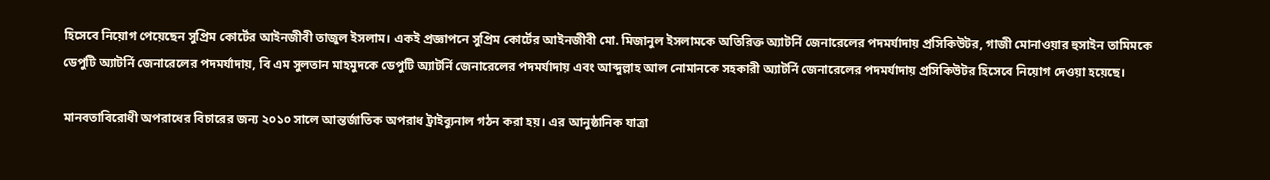হিসেবে নিয়োগ পেয়েছেন সুপ্রিম কোর্টের আইনজীবী তাজুল ইসলাম। একই প্রজ্ঞাপনে সুপ্রিম কোর্টের আইনজীবী মো. মিজানুল ইসলামকে অতিরিক্ত অ্যাটর্নি জেনারেলের পদমর্যাদায় প্রসিকিউটর, গাজী মোনাওয়ার হুসাইন তামিমকে ডেপুটি অ্যাটর্নি জেনারেলের পদমর্যাদায়, বি এম সুলতান মাহমুদকে ডেপুটি অ্যাটর্নি জেনারেলের পদমর্যাদায় এবং আব্দুল্লাহ আল নোমানকে সহকারী অ্যাটর্নি জেনারেলের পদমর্যাদায় প্রসিকিউটর হিসেবে নিয়োগ দেওয়া হয়েছে।

মানবতাবিরোধী অপরাধের বিচারের জন্য ২০১০ সালে আন্তর্জাতিক অপরাধ ট্রাইব্যুনাল গঠন করা হয়। এর আনুষ্ঠানিক যাত্রা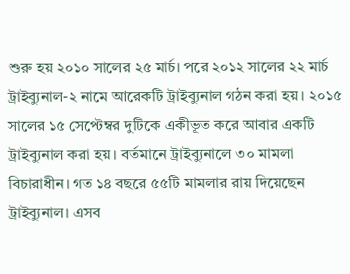শুরু হয় ২০১০ সালের ২৫ মার্চ। পরে ২০১২ সালের ২২ মার্চ ট্রাইব্যুনাল-২ নামে আরেকটি ট্রাইব্যুনাল গঠন করা হয়। ২০১৫ সালের ১৫ সেপ্টেম্বর দুটিকে একীভূত করে আবার একটি ট্রাইব্যুনাল করা হয়। বর্তমানে ট্রাইব্যুনালে ৩০ মামলা বিচারাধীন। গত ১৪ বছরে ৫৫টি মামলার রায় দিয়েছেন ট্রাইব্যুনাল। এসব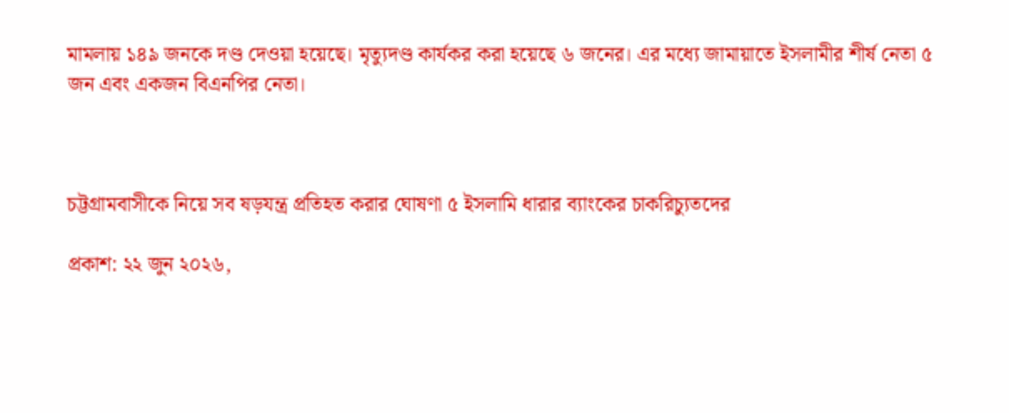মামলায় ১৪৯ জনকে দণ্ড দেওয়া হয়েছে। মৃত্যুদণ্ড কার্যকর করা হয়েছে ৬ জনের। এর মধ্যে জামায়াতে ইসলামীর শীর্ষ নেতা ৫ জন এবং একজন বিএনপির নেতা।



চট্টগ্রামবাসীকে নিয়ে সব ষড়যন্ত্র প্রতিহত করার ঘোষণা ৫ ইসলামি ধারার ব্যাংকের চাকরিচ্যুতদের

প্রকাশ: ২২ জুন ২০২৬,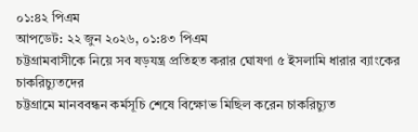০১:৪২ পিএম
আপডেট: ২২ জুন ২০২৬, ০১:৪৩ পিএম
চট্টগ্রামবাসীকে নিয়ে সব ষড়যন্ত্র প্রতিহত করার ঘোষণা ৫ ইসলামি ধারার ব্যাংকের চাকরিচ্যুতদের
চট্টগ্রামে মানববন্ধন কর্মসূচি শেষে বিক্ষোভ মিছিল করেন চাকরিচ্যুত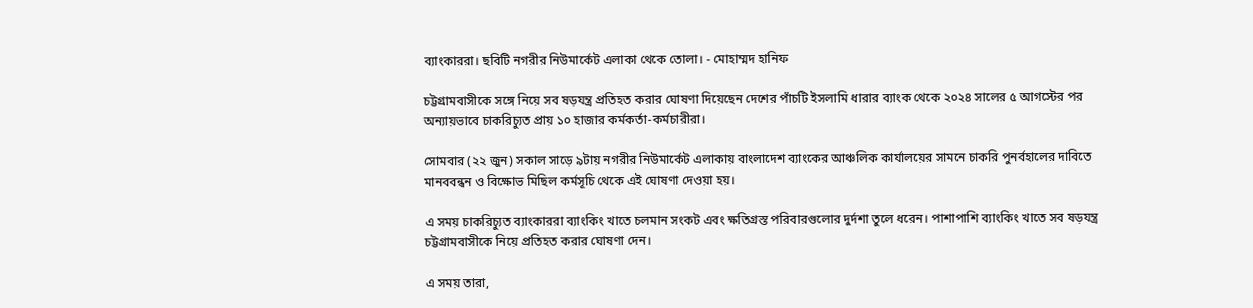ব্যাংকাররা। ছবিটি নগরীর নিউমার্কেট এলাকা থেকে তোলা। - মোহাম্মদ হানিফ

চট্টগ্রামবাসীকে সঙ্গে নিয়ে সব ষড়যন্ত্র প্রতিহত করার ঘোষণা দিয়েছেন দেশের পাঁচটি ইসলামি ধারার ব্যাংক থেকে ২০২৪ সালের ৫ আগস্টের পর অন্যায়ভাবে চাকরিচ্যুত প্রায় ১০ হাজার কর্মকর্তা-কর্মচারীরা।

সোমবার (২২ জুন) সকাল সাড়ে ৯টায় নগরীর নিউমার্কেট এলাকায় বাংলাদেশ ব্যাংকের আঞ্চলিক কার্যালয়ের সামনে চাকরি পুনর্বহালের দাবিতে মানববন্ধন ও বিক্ষোভ মিছিল কর্মসূচি থেকে এই ঘোষণা দেওয়া হয়।

এ সময় চাকরিচ্যুত ব্যাংকাররা ব্যাংকিং খাতে চলমান সংকট এবং ক্ষতিগ্রস্ত পরিবারগুলোর দুর্দশা তুলে ধরেন। পাশাপাশি ব্যাংকিং খাতে সব ষড়যন্ত্র চট্টগ্রামবাসীকে নিয়ে প্রতিহত করার ঘোষণা দেন।

এ সময় তারা,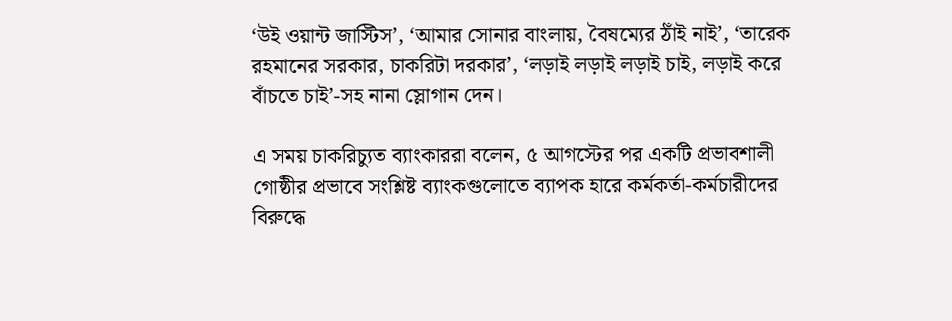‘উই ওয়ান্ট জাস্টিস’, ‘আমার সোনার বাংলায়, বৈষম্যের ঠাঁই নাই’, ‘তারেক রহমানের সরকার, চাকরিটা দরকার’, ‘লড়াই লড়াই লড়াই চাই, লড়াই করে বাঁচতে চাই’-সহ নানা স্লোগান দেন।

এ সময় চাকরিচ্যুত ব্যাংকাররা বলেন, ৫ আগস্টের পর একটি প্রভাবশালী গোষ্ঠীর প্রভাবে সংশ্লিষ্ট ব্যাংকগুলোতে ব্যাপক হারে কর্মকর্তা-কর্মচারীদের বিরুদ্ধে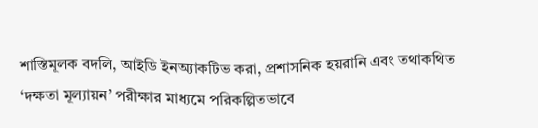শাস্তিমূলক বদলি, আইডি ইনঅ্যাকটিভ করা, প্রশাসনিক হয়রানি এবং তথাকথিত ‘দক্ষতা মূল্যায়ন’ পরীক্ষার মাধ্যমে পরিকল্পিতভাবে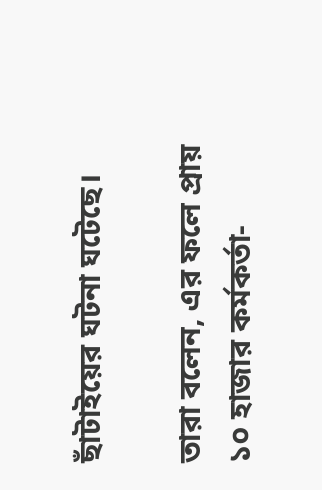ছাঁটাইয়ের ঘটনা ঘটেছে।

তারা বলেন, এর ফলে প্রায় ১০ হাজার কর্মকর্তা-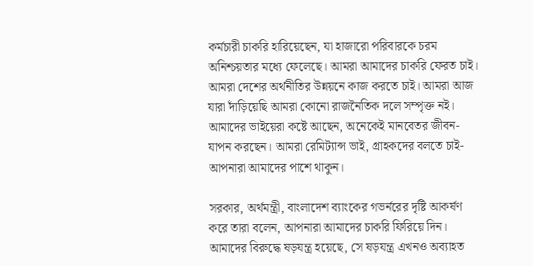কর্মচারী চাকরি হারিয়েছেন, যা হাজারো পরিবারকে চরম অনিশ্চয়তার মধ্যে ফেলেছে। আমরা আমাদের চাকরি ফেরত চাই। আমরা দেশের অর্থনীতির উন্নয়নে কাজ করতে চাই। আমরা আজ যারা দাঁড়িয়েছি আমরা কোনো রাজনৈতিক দলে সম্পৃক্ত নই। আমাদের ভাইয়েরা কষ্টে আছেন, অনেকেই মানবেতর জীবন-যাপন করছেন। আমরা রেমিট্যান্স ভাই, গ্রাহকদের বলতে চাই- আপনারা আমাদের পাশে থাকুন।

সরকার, অর্থমন্ত্রী, বাংলাদেশ ব্যাংকের গভর্নরের দৃষ্টি আকর্ষণ করে তারা বলেন, আপনারা আমাদের চাকরি ফিরিয়ে দিন। আমাদের বিরুদ্ধে ষড়যন্ত্র হয়েছে, সে ষড়যন্ত্র এখনও অব্যাহত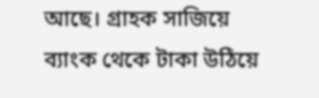আছে। গ্রাহক সাজিয়ে ব্যাংক থেকে টাকা উঠিয়ে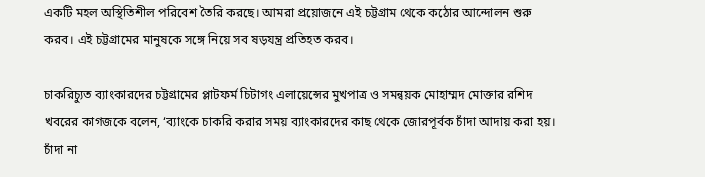একটি মহল অস্থিতিশীল পরিবেশ তৈরি করছে। আমরা প্রয়োজনে এই চট্টগ্রাম থেকে কঠোর আন্দোলন শুরু করব। এই চট্টগ্রামের মানুষকে সঙ্গে নিয়ে সব ষড়যন্ত্র প্রতিহত করব।

চাকরিচ্যুত ব্যাংকারদের চট্টগ্রামের প্লাটফর্ম চিটাগং এলায়েন্সের মুখপাত্র ও সমন্বয়ক মোহাম্মদ মোক্তার রশিদ খবরের কাগজকে বলেন, ‘ব্যাংকে চাকরি করার সময় ব্যাংকারদের কাছ থেকে জোরপূর্বক চাঁদা আদায় করা হয়। চাঁদা না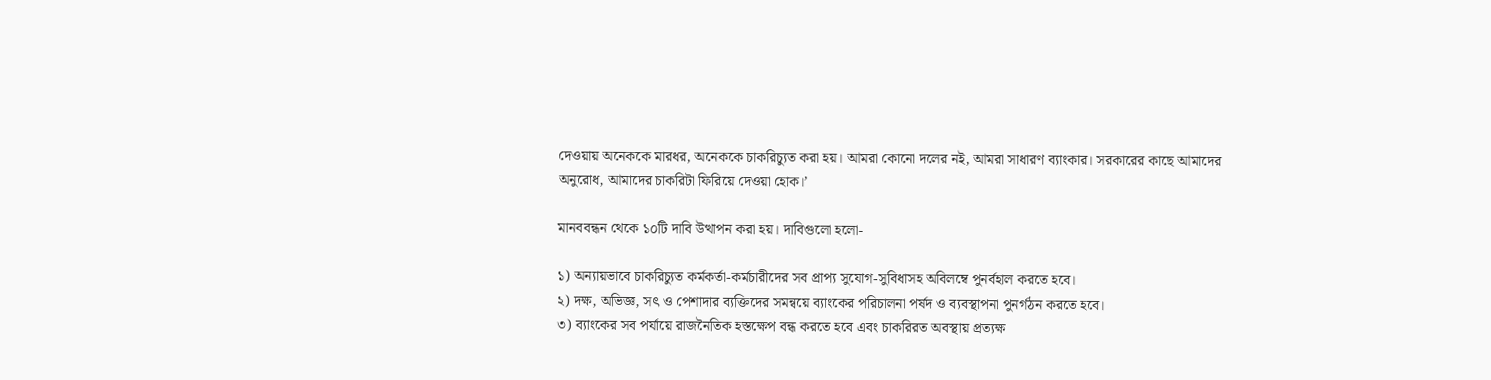দেওয়ায় অনেককে মারধর, অনেককে চাকরিচ্যুত করা হয়। আমরা কোনো দলের নই, আমরা সাধারণ ব্যাংকার। সরকারের কাছে আমাদের অনুরোধ, আমাদের চাকরিটা ফিরিয়ে দেওয়া হোক।’

মানববন্ধন থেকে ১০টি দাবি উত্থাপন করা হয়। দাবিগুলো হলো-

১) অন্যায়ভাবে চাকরিচ্যুত কর্মকর্তা-কর্মচারীদের সব প্রাপ্য সুযোগ-সুবিধাসহ অবিলম্বে পুনর্বহাল করতে হবে।
২) দক্ষ, অভিজ্ঞ, সৎ ও পেশাদার ব্যক্তিদের সমন্বয়ে ব্যাংকের পরিচালনা পর্ষদ ও ব্যবস্থাপনা পুনর্গঠন করতে হবে।
৩) ব্যাংকের সব পর্যায়ে রাজনৈতিক হস্তক্ষেপ বন্ধ করতে হবে এবং চাকরিরত অবস্থায় প্রত্যক্ষ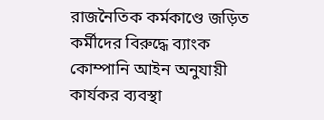রাজনৈতিক কর্মকাণ্ডে জড়িত কর্মীদের বিরুদ্ধে ব্যাংক কোম্পানি আইন অনুযায়ী কার্যকর ব্যবস্থা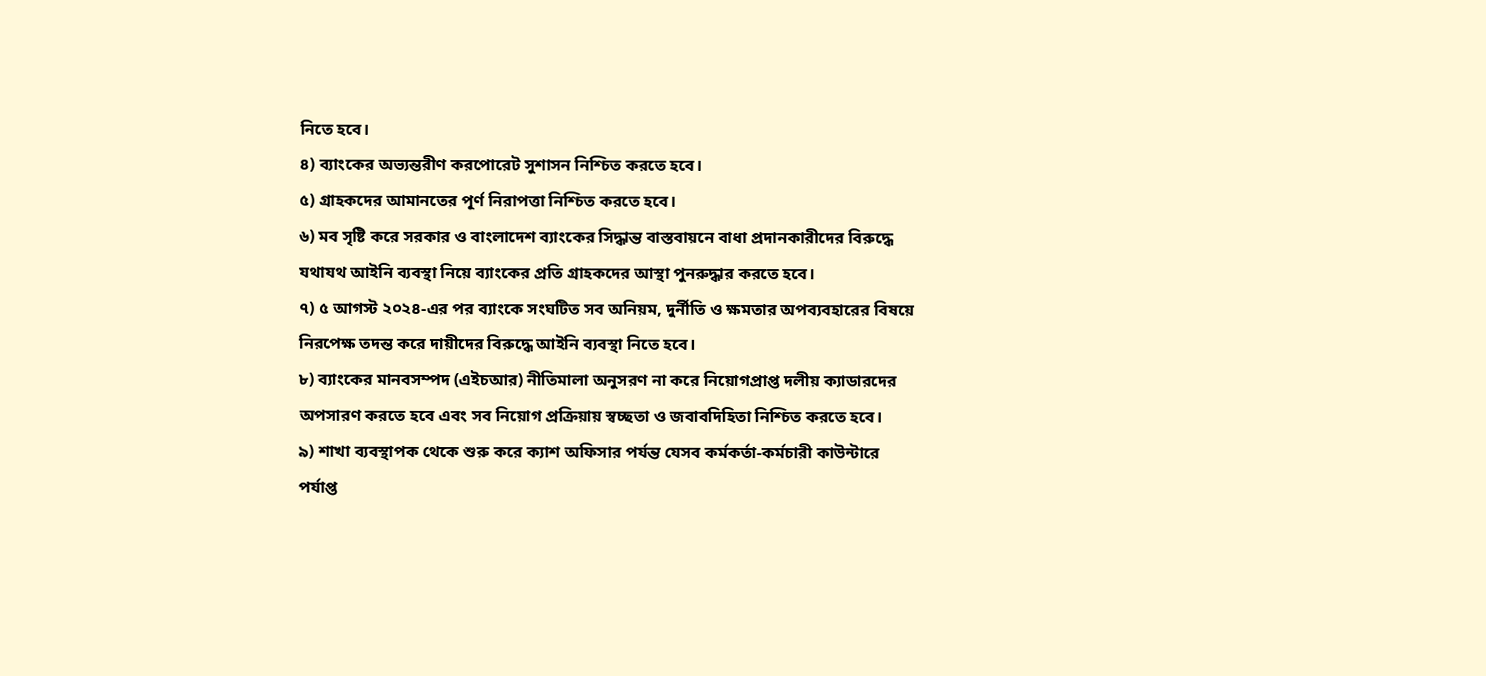নিতে হবে।
৪) ব্যাংকের অভ্যন্তরীণ করপোরেট সুশাসন নিশ্চিত করতে হবে।
৫) গ্রাহকদের আমানতের পূর্ণ নিরাপত্তা নিশ্চিত করতে হবে।
৬) মব সৃষ্টি করে সরকার ও বাংলাদেশ ব্যাংকের সিদ্ধান্ত বাস্তবায়নে বাধা প্রদানকারীদের বিরুদ্ধে যথাযথ আইনি ব্যবস্থা নিয়ে ব্যাংকের প্রতি গ্রাহকদের আস্থা পুনরুদ্ধার করতে হবে।
৭) ৫ আগস্ট ২০২৪-এর পর ব্যাংকে সংঘটিত সব অনিয়ম, দুর্নীতি ও ক্ষমতার অপব্যবহারের বিষয়ে নিরপেক্ষ তদন্ত করে দায়ীদের বিরুদ্ধে আইনি ব্যবস্থা নিতে হবে।
৮) ব্যাংকের মানবসম্পদ (এইচআর) নীতিমালা অনুসরণ না করে নিয়োগপ্রাপ্ত দলীয় ক্যাডারদের অপসারণ করতে হবে এবং সব নিয়োগ প্রক্রিয়ায় স্বচ্ছতা ও জবাবদিহিতা নিশ্চিত করতে হবে।
৯) শাখা ব্যবস্থাপক থেকে শুরু করে ক্যাশ অফিসার পর্যন্ত যেসব কর্মকর্তা-কর্মচারী কাউন্টারে পর্যাপ্ত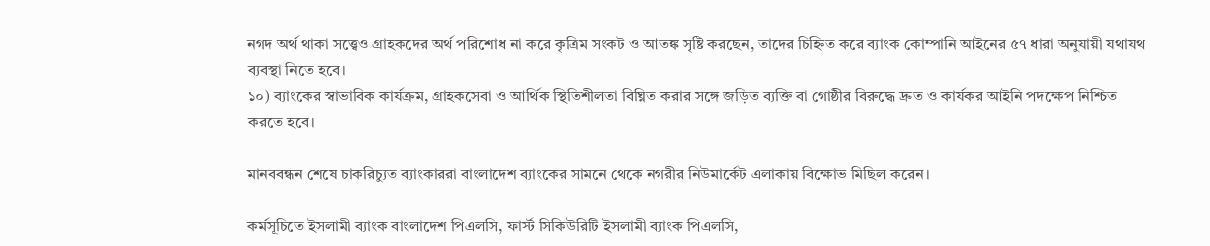নগদ অর্থ থাকা সত্ত্বেও গ্রাহকদের অর্থ পরিশোধ না করে কৃত্রিম সংকট ও আতঙ্ক সৃষ্টি করছেন, তাদের চিহ্নিত করে ব্যাংক কোম্পানি আইনের ৫৭ ধারা অনুযায়ী যথাযথ ব্যবস্থা নিতে হবে।
১০) ব্যাংকের স্বাভাবিক কার্যক্রম, গ্রাহকসেবা ও আর্থিক স্থিতিশীলতা বিঘ্নিত করার সঙ্গে জড়িত ব্যক্তি বা গোষ্ঠীর বিরুদ্ধে দ্রুত ও কার্যকর আইনি পদক্ষেপ নিশ্চিত করতে হবে।

মানববন্ধন শেষে চাকরিচ্যুত ব্যাংকাররা বাংলাদেশ ব্যাংকের সামনে থেকে নগরীর নিউমার্কেট এলাকায় বিক্ষোভ মিছিল করেন।

কর্মসূচিতে ইসলামী ব্যাংক বাংলাদেশ পিএলসি, ফার্স্ট সিকিউরিটি ইসলামী ব্যাংক পিএলসি,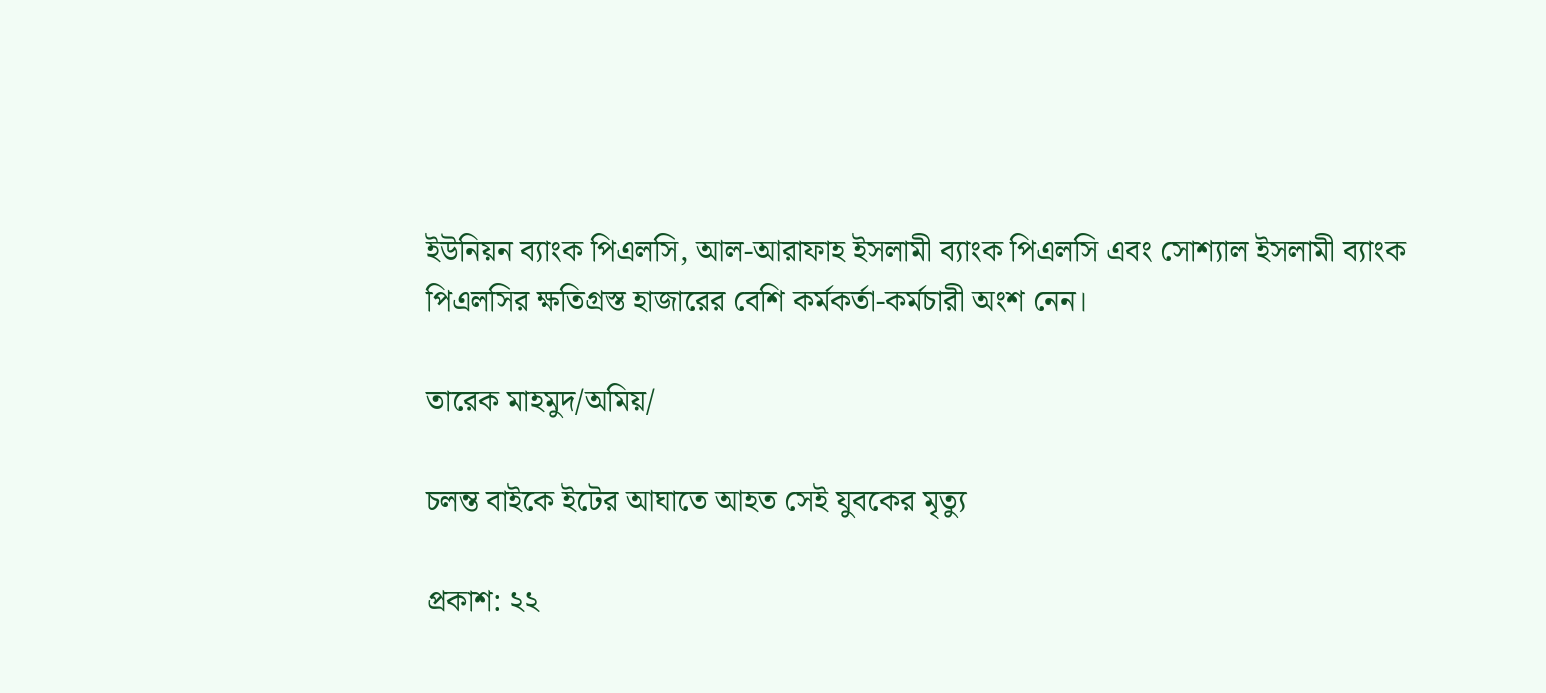ইউনিয়ন ব্যাংক পিএলসি, আল-আরাফাহ ইসলামী ব্যাংক পিএলসি এবং সোশ্যাল ইসলামী ব্যাংক পিএলসির ক্ষতিগ্রস্ত হাজারের বেশি কর্মকর্তা-কর্মচারী অংশ নেন।

তারেক মাহমুদ/অমিয়/

চলন্ত বাইকে ইটের আঘাতে আহত সেই যুবকের মৃত্যু

প্রকাশ: ২২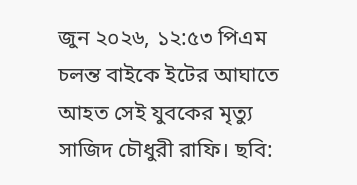জুন ২০২৬, ১২:৫৩ পিএম
চলন্ত বাইকে ইটের আঘাতে আহত সেই যুবকের মৃত্যু
সাজিদ চৌধুরী রাফি। ছবি: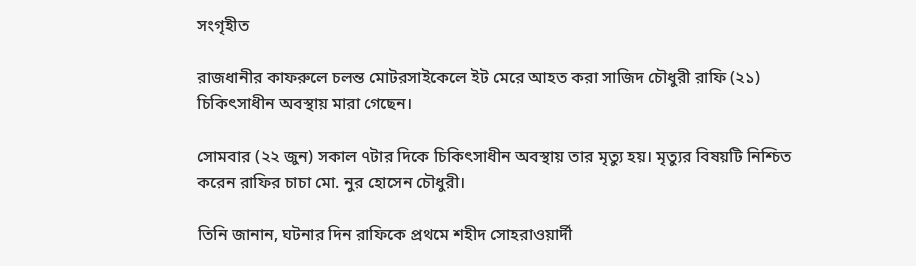সংগৃহীত

রাজধানীর কাফরুলে চলন্ত মোটরসাইকেলে ইট মেরে আহত করা সাজিদ চৌধুরী রাফি (২১) চিকিৎসাধীন অবস্থায় মারা গেছেন।

সোমবার (২২ জুন) সকাল ৭টার দিকে চিকিৎসাধীন অবস্থায় তার মৃত্যু হয়। মৃত্যুর বিষয়টি নিশ্চিত করেন রাফির চাচা মো. নুর হোসেন চৌধুরী।

তিনি জানান, ঘটনার দিন রাফিকে প্রথমে শহীদ সোহরাওয়ার্দী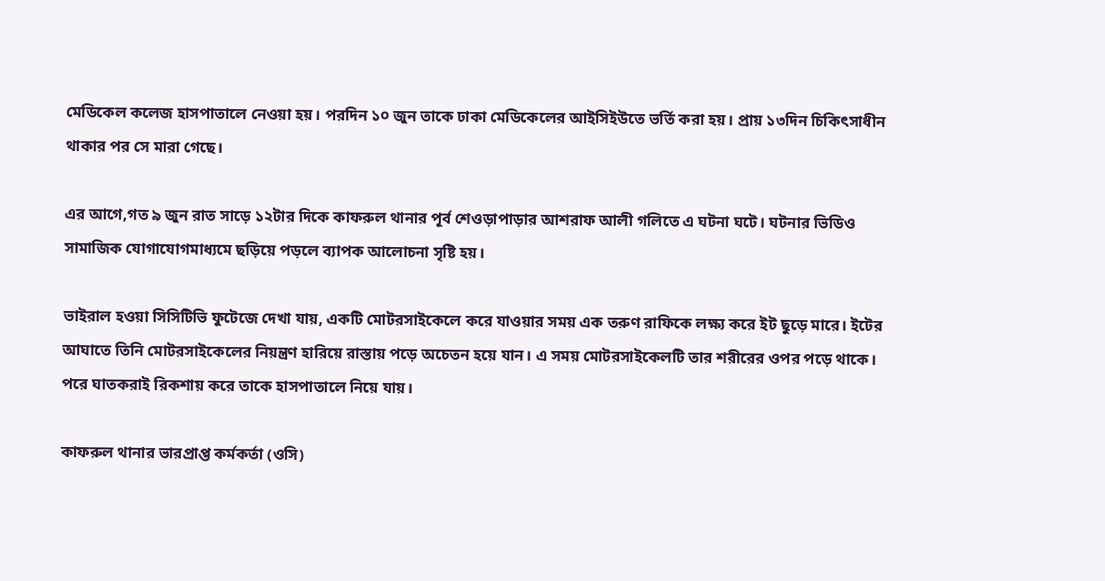মেডিকেল কলেজ হাসপাতালে নেওয়া হয়। পরদিন ১০ জুন তাকে ঢাকা মেডিকেলের আইসিইউতে ভর্তি করা হয়। প্রায় ১৩দিন চিকিৎসাধীন থাকার পর সে মারা গেছে।

এর আগে,গত ৯ জুন রাত সাড়ে ১২টার দিকে কাফরুল থানার পূর্ব শেওড়াপাড়ার আশরাফ আলী গলিতে এ ঘটনা ঘটে। ঘটনার ভিডিও সামাজিক যোগাযোগমাধ্যমে ছড়িয়ে পড়লে ব্যাপক আলোচনা সৃষ্টি হয়।

ভাইরাল হওয়া সিসিটিভি ফুটেজে দেখা যায়, একটি মোটরসাইকেলে করে যাওয়ার সময় এক তরুণ রাফিকে লক্ষ্য করে ইট ছুড়ে মারে। ইটের আঘাতে তিনি মোটরসাইকেলের নিয়ন্ত্রণ হারিয়ে রাস্তায় পড়ে অচেতন হয়ে যান। এ সময় মোটরসাইকেলটি তার শরীরের ওপর পড়ে থাকে। পরে ঘাতকরাই রিকশায় করে তাকে হাসপাতালে নিয়ে যায়।

কাফরুল থানার ভারপ্রাপ্ত কর্মকর্তা (ওসি)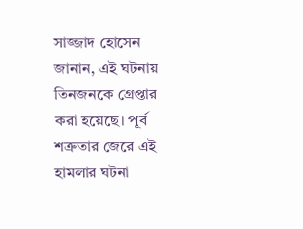সাজ্জাদ হোসেন জানান, এই ঘটনায় তিনজনকে গ্রেপ্তার করা হয়েছে। পূর্ব শত্রুতার জেরে এই হামলার ঘটনা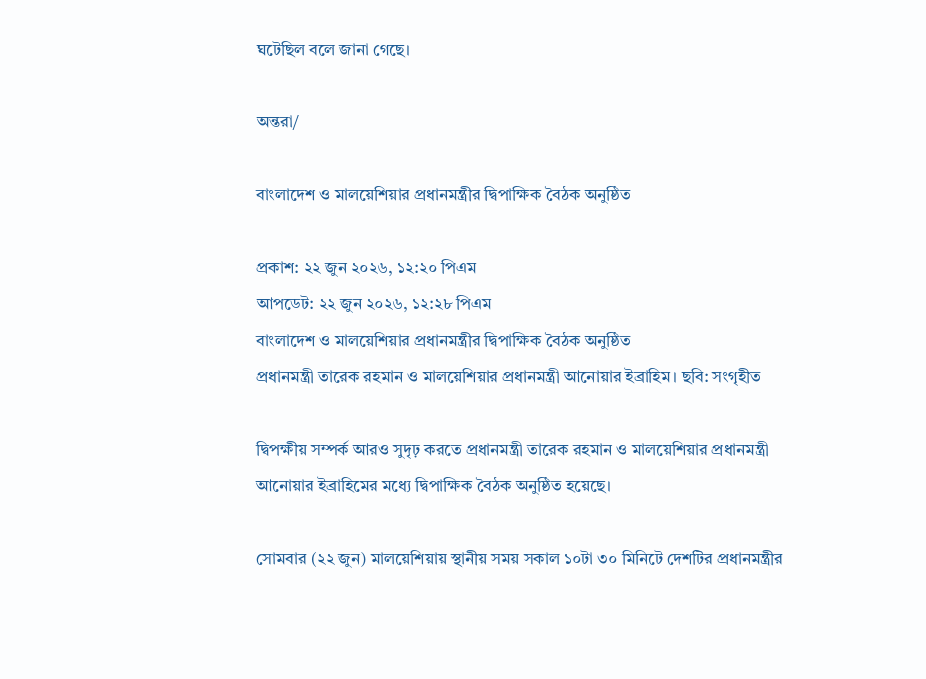ঘটেছিল বলে জানা গেছে।

অন্তরা/

বাংলাদেশ ও মালয়েশিয়ার প্রধানমন্ত্রীর দ্বিপাক্ষিক বৈঠক অনুষ্ঠিত

প্রকাশ: ২২ জুন ২০২৬, ১২:২০ পিএম
আপডেট: ২২ জুন ২০২৬, ১২:২৮ পিএম
বাংলাদেশ ও মালয়েশিয়ার প্রধানমন্ত্রীর দ্বিপাক্ষিক বৈঠক অনুষ্ঠিত
প্রধানমন্ত্রী তারেক রহমান ও মালয়েশিয়ার প্রধানমন্ত্রী আনোয়ার ইব্রাহিম। ছবি: সংগৃহীত

দ্বিপক্ষীয় সম্পর্ক আরও সুদৃঢ় করতে প্রধানমন্ত্রী তারেক রহমান ও মালয়েশিয়ার প্রধানমন্ত্রী আনোয়ার ইব্রাহিমের মধ্যে দ্বিপাক্ষিক বৈঠক অনুষ্ঠিত হয়েছে।

সোমবার (২২ জুন) মালয়েশিয়ায় স্থানীয় সময় সকাল ১০টা ৩০ মিনিটে দেশটির প্রধানমন্ত্রীর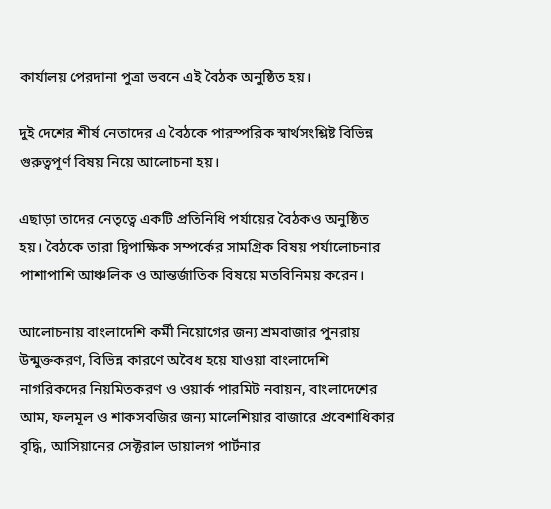কার্যালয় পেরদানা পুত্রা ভবনে এই বৈঠক অনুষ্ঠিত হয়।

দুই দেশের শীর্ষ নেতাদের এ বৈঠকে পারস্পরিক স্বার্থসংশ্লিষ্ট বিভিন্ন গুরুত্বপূর্ণ বিষয় নিয়ে আলোচনা হয়।

এছাড়া তাদের নেতৃত্বে একটি প্রতিনিধি পর্যায়ের বৈঠকও অনুষ্ঠিত হয়। বৈঠকে তারা দ্বিপাক্ষিক সম্পর্কের সামগ্রিক বিষয় পর্যালোচনার পাশাপাশি আঞ্চলিক ও আন্তর্জাতিক বিষয়ে মতবিনিময় করেন।

আলোচনায় বাংলাদেশি কর্মী নিয়োগের জন্য শ্রমবাজার পুনরায় উন্মুক্তকরণ, বিভিন্ন কারণে অবৈধ হয়ে যাওয়া বাংলাদেশি নাগরিকদের নিয়মিতকরণ ও ওয়ার্ক পারমিট নবায়ন, বাংলাদেশের আম, ফলমূল ও শাকসবজির জন্য মালেশিয়ার বাজারে প্রবেশাধিকার বৃদ্ধি, আসিয়ানের সেক্টরাল ডায়ালগ পার্টনার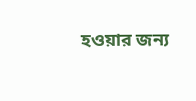হওয়ার জন্য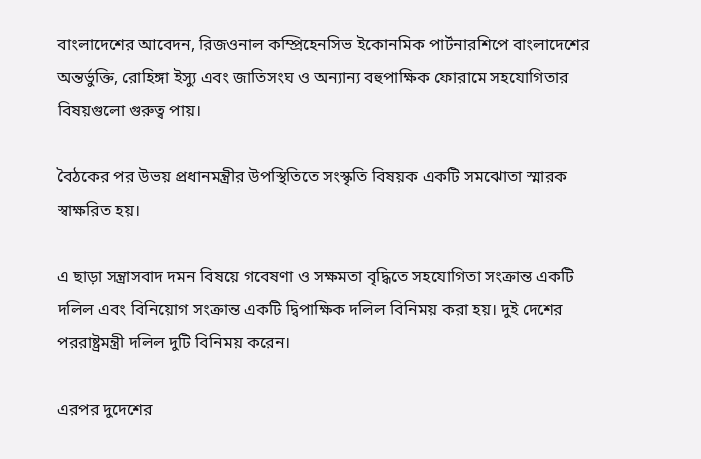বাংলাদেশের আবেদন, রিজওনাল কম্প্রিহেনসিভ ইকোনমিক পার্টনারশিপে বাংলাদেশের অন্তর্ভুক্তি, রোহিঙ্গা ইস্যু এবং জাতিসংঘ ও অন্যান্য বহুপাক্ষিক ফোরামে সহযোগিতার বিষয়গুলো গুরুত্ব পায়।

বৈঠকের পর উভয় প্রধানমন্ত্রীর উপস্থিতিতে সংস্কৃতি বিষয়ক একটি সমঝোতা স্মারক স্বাক্ষরিত হয়।

এ ছাড়া সন্ত্রাসবাদ দমন বিষয়ে গবেষণা ও সক্ষমতা বৃদ্ধিতে সহযোগিতা সংক্রান্ত একটি দলিল এবং বিনিয়োগ সংক্রান্ত একটি দ্বিপাক্ষিক দলিল বিনিময় করা হয়। দুই দেশের পররাষ্ট্রমন্ত্রী দলিল দুটি বিনিময় করেন।

এরপর দুদেশের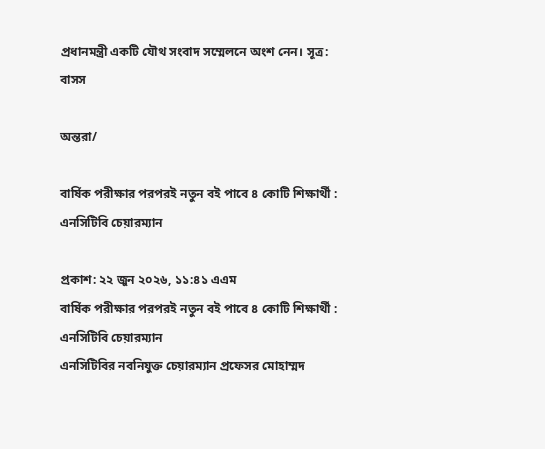প্রধানমন্ত্রী একটি যৌথ সংবাদ সম্মেলনে অংশ নেন। সূত্র: বাসস

অন্তরা/

বার্ষিক পরীক্ষার পরপরই নতুন বই পাবে ৪ কোটি শিক্ষার্থী : এনসিটিবি চেয়ারম্যান

প্রকাশ: ২২ জুন ২০২৬, ১১:৪১ এএম
বার্ষিক পরীক্ষার পরপরই নতুন বই পাবে ৪ কোটি শিক্ষার্থী : এনসিটিবি চেয়ারম্যান
এনসিটিবির নবনিযুক্ত চেয়ারম্যান প্রফেসর মোহাম্মদ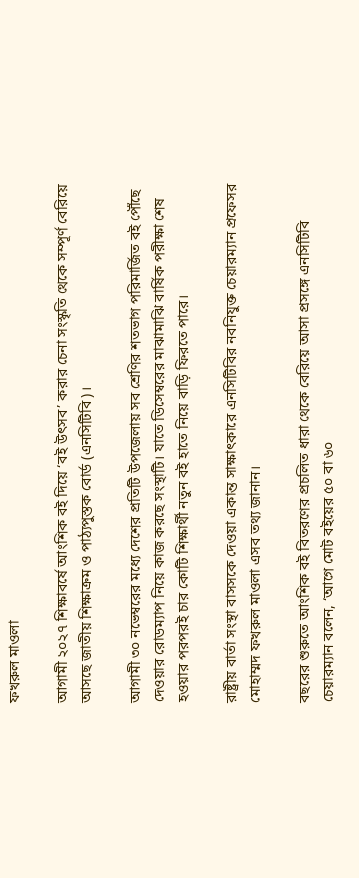ফখরুল মাওলা

আগামী ২০২৭ শিক্ষাবর্ষে আংশিক বই দিয়ে ‘বই উৎসব’ করার চেনা সংস্কৃতি থেকে সম্পূর্ণ বেরিয়ে আসছে জাতীয় শিক্ষাক্রম ও পাঠ্যপুস্তক বোর্ড (এনসিটিবি)।

আগামী ৩০ নভেম্বরের মধ্যে দেশের প্রতিটি উপজেলায় সব শ্রেণির শতভাগ পরিমার্জিত বই পৌঁছে দেওয়ার রোডম্যাপ নিয়ে কাজ করছে সংস্থাটি। যাতে ডিসেম্বরের মাঝামাঝি বার্ষিক পরীক্ষা শেষ হওয়ার পরপরই চার কোটি শিক্ষার্থী নতুন বই হাতে নিয়ে বাড়ি ফিরতে পারে।

রাষ্ট্রীয় বার্তা সংস্থা বাসসকে দেওয়া একান্ত সাক্ষাৎকারে এনসিটিবির নবনিযুক্ত চেয়ারম্যান প্রফেসর মোহাম্মদ ফখরুল মাওলা এসব তথ্য জানান।

বছরের শুরুতে আংশিক বই বিতরণের প্রচলিত ধারা থেকে বেরিয়ে আসা প্রসঙ্গে এনসিটিবি চেয়ারম্যান বলেন, ‘আগে মোট বইয়ের ৫০ বা ৬০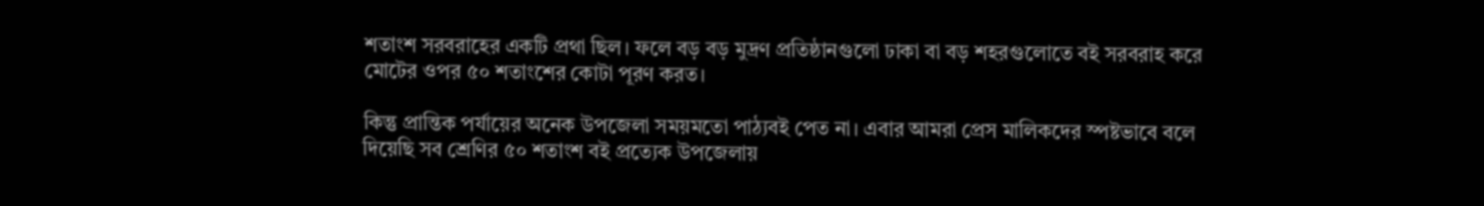শতাংশ সরবরাহের একটি প্রথা ছিল। ফলে বড় বড় মুদ্রণ প্রতিষ্ঠানগুলো ঢাকা বা বড় শহরগুলোতে বই সরবরাহ করে মোটের ওপর ৫০ শতাংশের কোটা পূরণ করত।

কিন্তু প্রান্তিক পর্যায়ের অনেক উপজেলা সময়মতো পাঠ্যবই পেত না। এবার আমরা প্রেস মালিকদের স্পষ্টভাবে বলে দিয়েছি সব শ্রেণির ৫০ শতাংশ বই প্রত্যেক উপজেলায়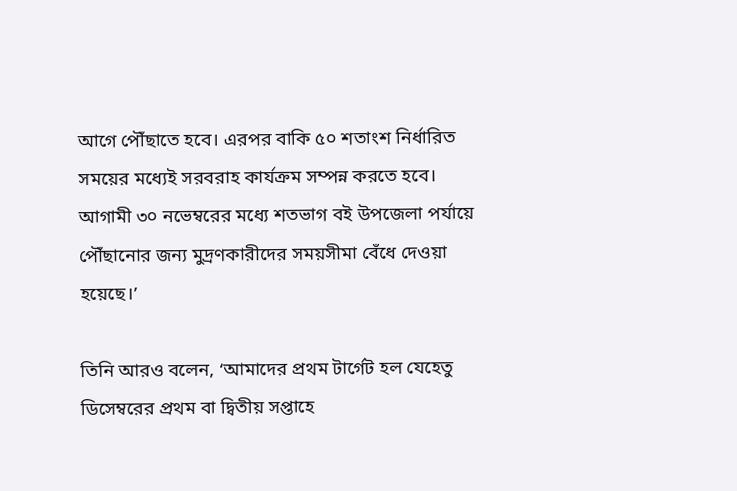আগে পৌঁছাতে হবে। এরপর বাকি ৫০ শতাংশ নির্ধারিত সময়ের মধ্যেই সরবরাহ কার্যক্রম সম্পন্ন করতে হবে। আগামী ৩০ নভেম্বরের মধ্যে শতভাগ বই উপজেলা পর্যায়ে পৌঁছানোর জন্য মুদ্রণকারীদের সময়সীমা বেঁধে দেওয়া হয়েছে।’

তিনি আরও বলেন, ‘আমাদের প্রথম টার্গেট হল যেহেতু ডিসেম্বরের প্রথম বা দ্বিতীয় সপ্তাহে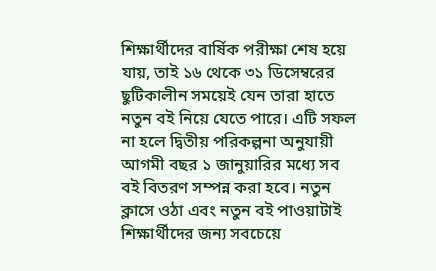শিক্ষার্থীদের বার্ষিক পরীক্ষা শেষ হয়ে যায়, তাই ১৬ থেকে ৩১ ডিসেম্বরের ছুটিকালীন সময়েই যেন তারা হাতে নতুন বই নিয়ে যেতে পারে। এটি সফল না হলে দ্বিতীয় পরিকল্পনা অনুযায়ী আগমী বছর ১ জানুয়ারির মধ্যে সব বই বিতরণ সম্পন্ন করা হবে। নতুন ক্লাসে ওঠা এবং নতুন বই পাওয়াটাই শিক্ষার্থীদের জন্য সবচেয়ে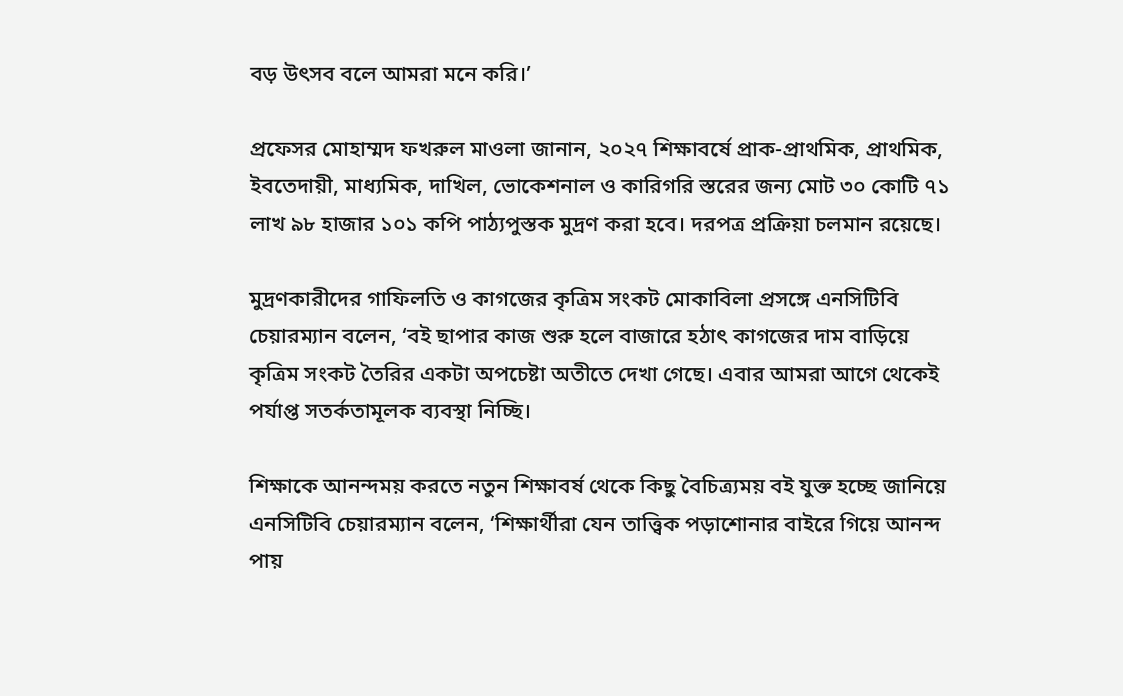বড় উৎসব বলে আমরা মনে করি।’

প্রফেসর মোহাম্মদ ফখরুল মাওলা জানান, ২০২৭ শিক্ষাবর্ষে প্রাক-প্রাথমিক, প্রাথমিক, ইবতেদায়ী, মাধ্যমিক, দাখিল, ভোকেশনাল ও কারিগরি স্তরের জন্য মোট ৩০ কোটি ৭১ লাখ ৯৮ হাজার ১০১ কপি পাঠ্যপুস্তক মুদ্রণ করা হবে। দরপত্র প্রক্রিয়া চলমান রয়েছে।

মুদ্রণকারীদের গাফিলতি ও কাগজের কৃত্রিম সংকট মোকাবিলা প্রসঙ্গে এনসিটিবি চেয়ারম্যান বলেন, ‘বই ছাপার কাজ শুরু হলে বাজারে হঠাৎ কাগজের দাম বাড়িয়ে কৃত্রিম সংকট তৈরির একটা অপচেষ্টা অতীতে দেখা গেছে। এবার আমরা আগে থেকেই পর্যাপ্ত সতর্কতামূলক ব্যবস্থা নিচ্ছি।

শিক্ষাকে আনন্দময় করতে নতুন শিক্ষাবর্ষ থেকে কিছু বৈচিত্র্যময় বই যুক্ত হচ্ছে জানিয়ে এনসিটিবি চেয়ারম্যান বলেন, ‘শিক্ষার্থীরা যেন তাত্ত্বিক পড়াশোনার বাইরে গিয়ে আনন্দ পায়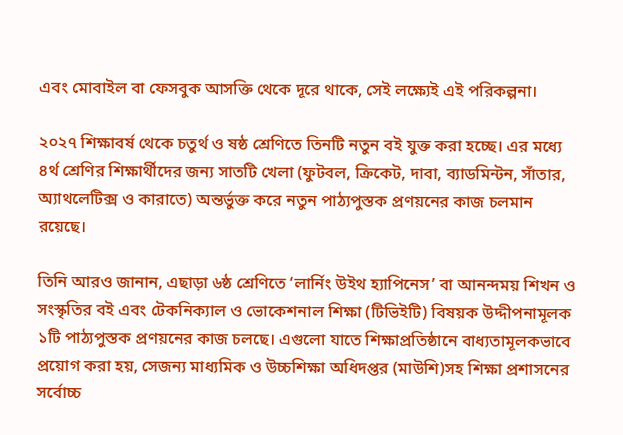এবং মোবাইল বা ফেসবুক আসক্তি থেকে দূরে থাকে, সেই লক্ষ্যেই এই পরিকল্পনা।

২০২৭ শিক্ষাবর্ষ থেকে চতুর্থ ও ষষ্ঠ শ্রেণিতে তিনটি নতুন বই যুক্ত করা হচ্ছে। এর মধ্যে ৪র্থ শ্রেণির শিক্ষার্থীদের জন্য সাতটি খেলা (ফুটবল, ক্রিকেট, দাবা, ব্যাডমিন্টন, সাঁতার, অ্যাথলেটিক্স ও কারাতে) অন্তর্ভুক্ত করে নতুন পাঠ্যপুস্তক প্রণয়নের কাজ চলমান রয়েছে।

তিনি আরও জানান, এছাড়া ৬ষ্ঠ শ্রেণিতে ‘লার্নিং উইথ হ্যাপিনেস’ বা আনন্দময় শিখন ও সংস্কৃতির বই এবং টেকনিক্যাল ও ভোকেশনাল শিক্ষা (টিভিইটি) বিষয়ক উদ্দীপনামূলক ১টি পাঠ্যপুস্তক প্রণয়নের কাজ চলছে। এগুলো যাতে শিক্ষাপ্রতিষ্ঠানে বাধ্যতামূলকভাবে প্রয়োগ করা হয়, সেজন্য মাধ্যমিক ও উচ্চশিক্ষা অধিদপ্তর (মাউশি)সহ শিক্ষা প্রশাসনের সর্বোচ্চ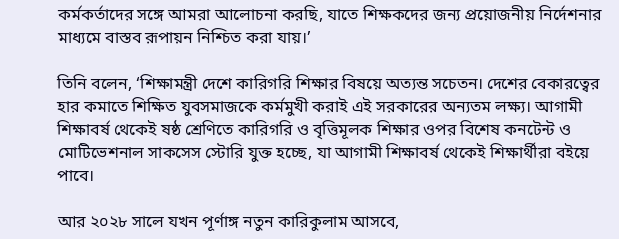কর্মকর্তাদের সঙ্গে আমরা আলোচনা করছি, যাতে শিক্ষকদের জন্য প্রয়োজনীয় নির্দেশনার মাধ্যমে বাস্তব রূপায়ন নিশ্চিত করা যায়।’

তিনি বলেন, ‘শিক্ষামন্ত্রী দেশে কারিগরি শিক্ষার বিষয়ে অত্যন্ত সচেতন। দেশের বেকারত্বের হার কমাতে শিক্ষিত যুবসমাজকে কর্মমুখী করাই এই সরকারের অন্যতম লক্ষ্য। আগামী শিক্ষাবর্ষ থেকেই ষষ্ঠ শ্রেণিতে কারিগরি ও বৃত্তিমূলক শিক্ষার ওপর বিশেষ কনটেন্ট ও মোটিভেশনাল সাকসেস স্টোরি যুক্ত হচ্ছে, যা আগামী শিক্ষাবর্ষ থেকেই শিক্ষার্থীরা বইয়ে পাবে।

আর ২০২৮ সালে যখন পূর্ণাঙ্গ নতুন কারিকুলাম আসবে,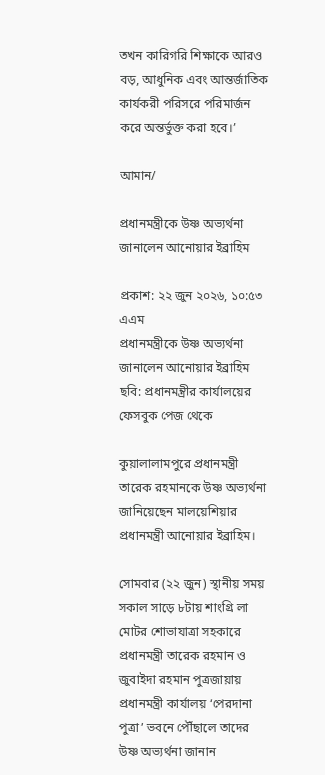তখন কারিগরি শিক্ষাকে আরও বড়, আধুনিক এবং আন্তর্জাতিক কার্যকরী পরিসরে পরিমার্জন করে অন্তর্ভুক্ত করা হবে।’

আমান/

প্রধানমন্ত্রীকে উষ্ণ অভ্যর্থনা জানালেন আনোয়ার ইব্রাহিম

প্রকাশ: ২২ জুন ২০২৬, ১০:৫৩ এএম
প্রধানমন্ত্রীকে উষ্ণ অভ্যর্থনা জানালেন আনোয়ার ইব্রাহিম
ছবি: প্রধানমন্ত্রীর কার্যালয়ের ফেসবুক পেজ থেকে

কুয়ালালামপুরে প্রধানমন্ত্রী তারেক রহমানকে উষ্ণ অভ্যর্থনা জানিয়েছেন মালয়েশিয়ার প্রধানমন্ত্রী আনোয়ার ইব্রাহিম।

সোমবার (২২ জুন) স্থানীয় সময় সকাল সাড়ে ৮টায় শাংগ্রি লা মোটর শোভাযাত্রা সহকারে প্রধানমন্ত্রী তারেক রহমান ও জুবাইদা রহমান পুত্রজায়ায় প্রধানমন্ত্রী কার্যালয় ‘পেরদানা পুত্রা’ ভবনে পৌঁছালে তাদের উষ্ণ অভ্যর্থনা জানান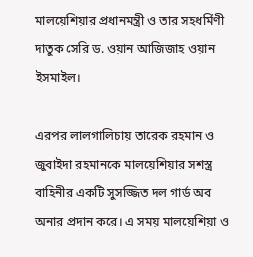মালয়েশিয়ার প্রধানমন্ত্রী ও তার সহধর্মিণী দাতুক সেরি ড. ওয়ান আজিজাহ ওয়ান ইসমাইল।

এরপর লালগালিচায় তারেক রহমান ও জুবাইদা রহমানকে মালয়েশিয়ার সশস্ত্র বাহিনীর একটি সুসজ্জিত দল গার্ড অব অনার প্রদান করে। এ সময় মালয়েশিয়া ও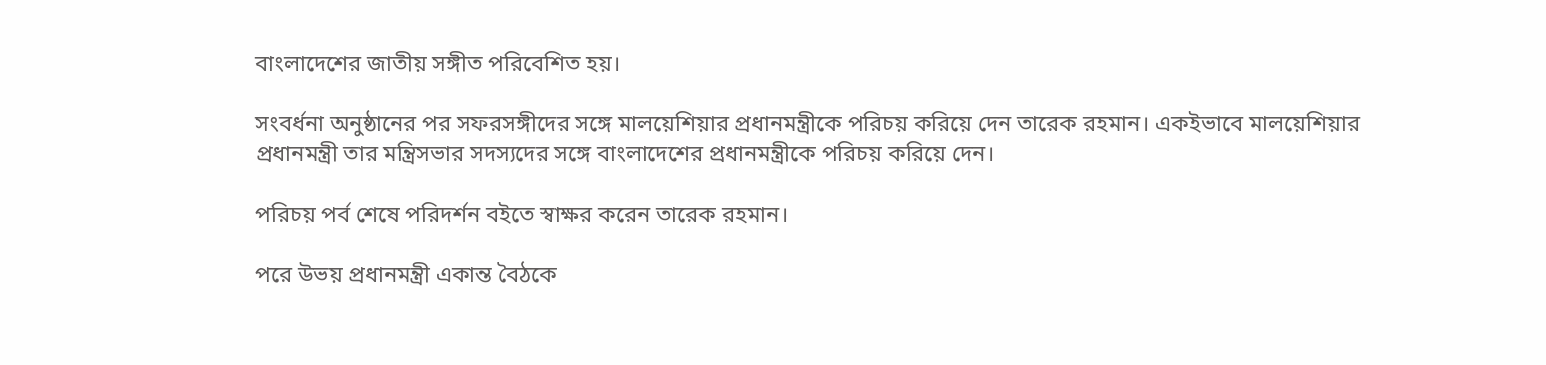বাংলাদেশের জাতীয় সঙ্গীত পরিবেশিত হয়।

সংবর্ধনা অনুষ্ঠানের পর সফরসঙ্গীদের সঙ্গে মালয়েশিয়ার প্রধানমন্ত্রীকে পরিচয় করিয়ে দেন তারেক রহমান। একইভাবে মালয়েশিয়ার প্রধানমন্ত্রী তার মন্ত্রিসভার সদস্যদের সঙ্গে বাংলাদেশের প্রধানমন্ত্রীকে পরিচয় করিয়ে দেন।

পরিচয় পর্ব শেষে পরিদর্শন বইতে স্বাক্ষর করেন তারেক রহমান।

পরে উভয় প্রধানমন্ত্রী একান্ত বৈঠকে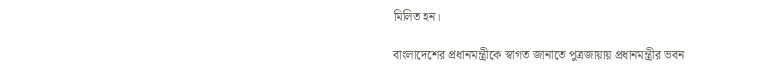মিলিত হন।

বাংলাদেশের প্রধানমন্ত্রীকে স্বাগত জানাতে পুত্রজায়ায় প্রধানমন্ত্রীর ভবন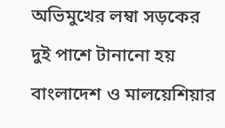অভিমুখের লম্বা সড়কের দুই পাশে টানানো হয় বাংলাদেশ ও মালয়েশিয়ার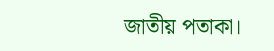জাতীয় পতাকা।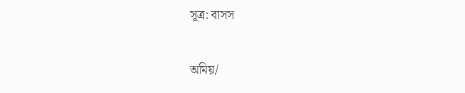সূত্র: বাসস

অমিয়/